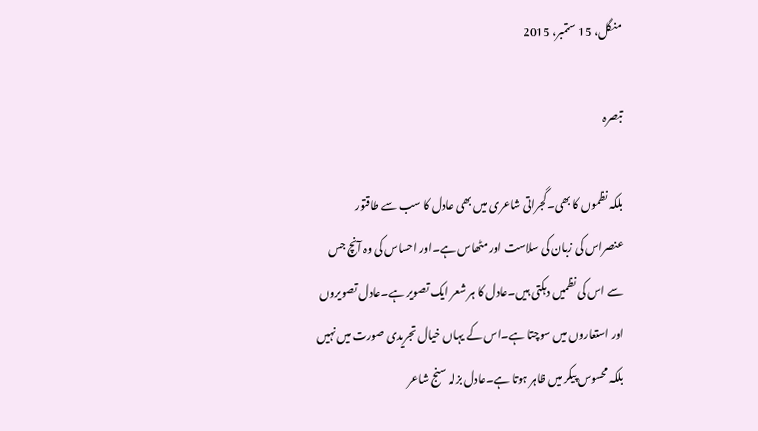منگل، 15 ستمبر، 2015

تبصرہ

بلکہ نظموں کا بھی۔گجراتی شاعری میں بھی عادل کا سب سے طاقتور عنصراس کی زبان کی سلاست اور مٹھاس ہے۔اور احساس کی وہ آنچ جس سے اس کی نظمیں دہکتی ہیں۔عادل کا ہر شعر ایک تصویر ہے۔عادل تصویروں اور استعاروں میں سوچتا ہے۔اس کے یہاں خیال تجریدی صورت میں نہیں بلکہ محسوس پیکر میں ظاہر ہوتا ہے۔عادل بزلہ سنج شاعر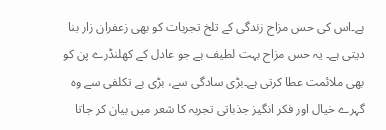ہے۔اس کی حس مزاح زندگی کے تلخ تجربات کو بھی زعفران زار بنا دیتی ہے۔ یہ حس مزاح بہت لطیف ہے جو عادل کے کھلنڈرے پن کو بھی ملائمت عطا کرتی ہے۔بڑی سادگی سے، بڑی بے تکلفی سے وہ گہرے خیال اور فکر انگیز جذباتی تجربہ کا شعر میں بیان کر جاتا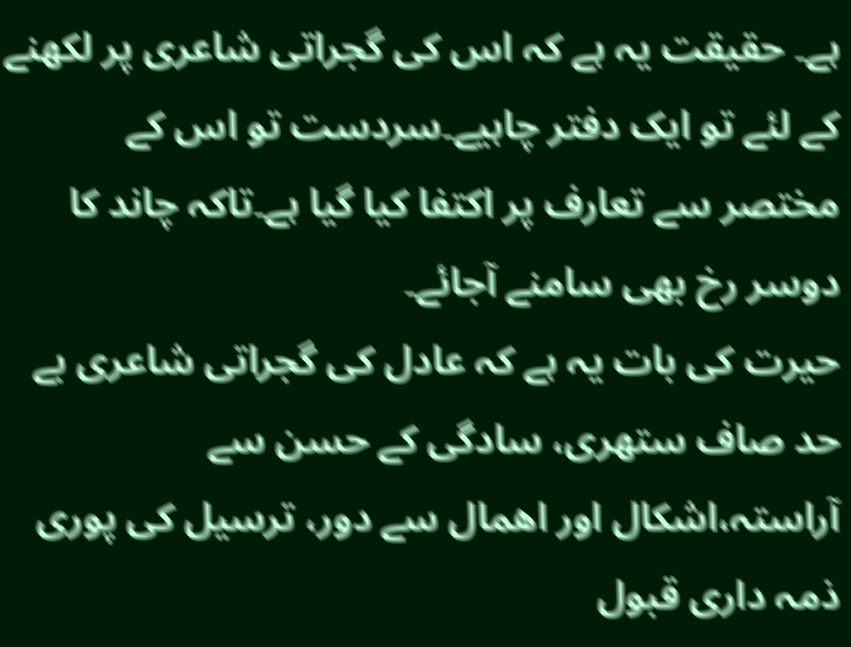ہے۔ حقیقت یہ ہے کہ اس کی گجراتی شاعری پر لکھنے کے لئے تو ایک دفتر چاہیے۔سردست تو اس کے مختصر سے تعارف پر اکتفا کیا گیا ہے۔تاکہ چاند کا دوسر رخ بھی سامنے آجائے۔
حیرت کی بات یہ ہے کہ عادل کی گجراتی شاعری بے حد صاف ستھری، سادگی کے حسن سے آراستہ،اشکال اور اھمال سے دور، ترسیل کی پوری ذمہ داری قبول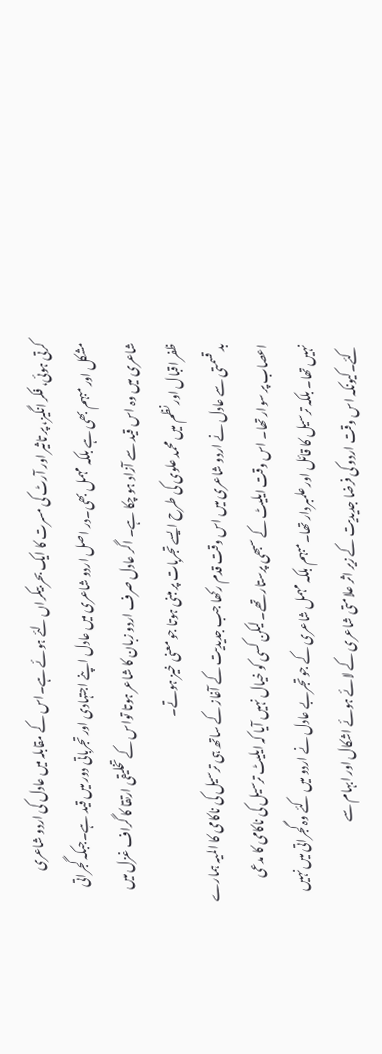کرتی ہوئی، فکر انگیز، پر تاثیر اور آرٹ کی مسرت کا ایک بحر بیکراں لئے ہوئے ہے۔اس کے مقابلہ میں عادل کی اردو شاعری مشکل اور مبہم بھی ہے بلکہ مہمل بھی۔در اصل اردو شاعری میں عادل اپنے اجتہادی اور تجرباتی دور میں قید ہے۔جبکہ گجراتی شاعری میں وہ اس قید سے آزاد ہو چکا ہے۔ اگر عادل صرف اردو زبان کا شاعر ہوتا تواس کے تخلیقی ارتقا کا گراف غزل میں ظفر اقبال اور نظم میں محمد علوی کی طرح ایسے تجربات پر مبنی ہوتا جو معنی خیز ہوتے۔
بد قسمتی سے عادل نے اردو شاعری میں اس وقت قدم رکھا جب جدیدیت کے آغاز کے ساتھ ہی ترسیل کی ناکامی کا المیہ ہمارے اعصاب پر سوار تھا۔ اس وقت ایلیٹ کے سبھی پرستار تھے۔ لیکن کسی کو خیال نہیں آیا کہ ایلیٹ ترسیل کی ناکامی کا مدعی نہیں تھا۔ بلکہ ترسیل کا قائل اور علمبردار تھا۔مبہم بلکہ مہمل شاعری کے جو تجربے عادل نے اردو میں کئے وہ گجراتی میں نہیں کئے۔کیونکہ اس وقت اردو کی فرضا جدیدیت کے زیر اثر علامتی شاعری کے لائے ہوئے اشکال اور ابہام سے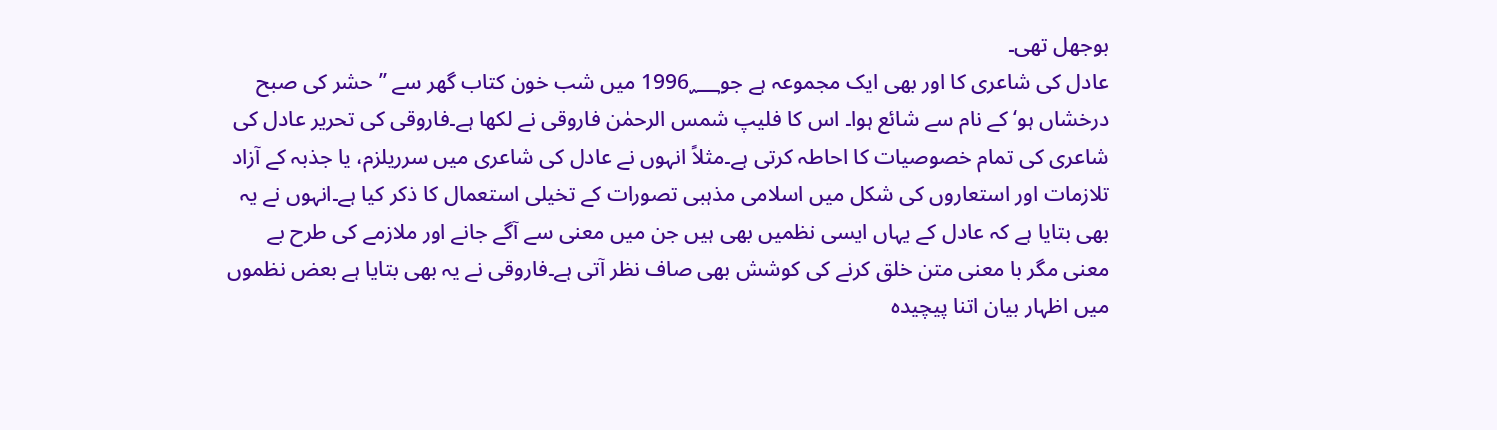بوجھل تھی۔
عادل کی شاعری کا اور بھی ایک مجموعہ ہے جو1996؁ میں شب خون کتاب گھر سے ’’حشر کی صبح درخشاں ہو‘ کے نام سے شائع ہوا۔ اس کا فلیپ شمس الرحمٰن فاروقی نے لکھا ہے۔فاروقی کی تحریر عادل کی شاعری کی تمام خصوصیات کا احاطہ کرتی ہے۔مثلاً انہوں نے عادل کی شاعری میں سرریلزم، یا جذبہ کے آزاد تلازمات اور استعاروں کی شکل میں اسلامی مذہبی تصورات کے تخیلی استعمال کا ذکر کیا ہے۔انہوں نے یہ بھی بتایا ہے کہ عادل کے یہاں ایسی نظمیں بھی ہیں جن میں معنی سے آگے جانے اور ملازمے کی طرح بے معنی مگر با معنی متن خلق کرنے کی کوشش بھی صاف نظر آتی ہے۔فاروقی نے یہ بھی بتایا ہے بعض نظموں میں اظہار بیان اتنا پیچیدہ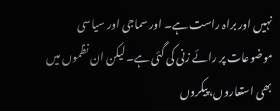نہیں اور براہ راست ہے۔ اور سماجی اور سیاسی موضوعات پر رائے زنی کی گئی ہے۔لیکن ان نظموں میں بھی استعاروں، پیکروں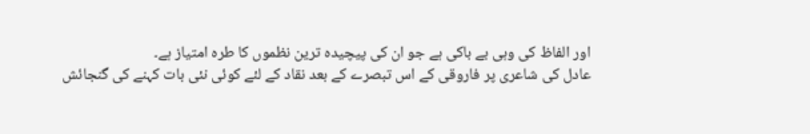اور الفاظ کی وہی بے باکی ہے جو ان کی پیچیدہ ترین نظموں کا طرہ امتیاز ہے۔
عادل کی شاعری پر فاروقی کے اس تبصرے کے بعد نقاد کے لئے کوئی نئی بات کہنے کی گنجائش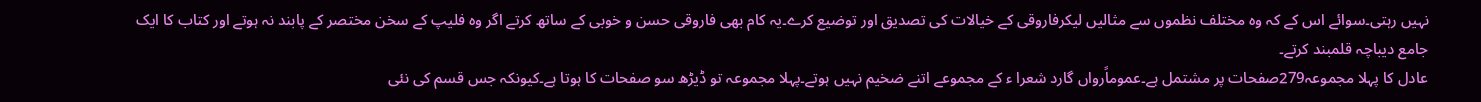نہیں رہتی۔سوائے اس کے کہ وہ مختلف نظموں سے مثالیں لیکرفاروقی کے خیالات کی تصدیق اور توضیع کرے۔یہ کام بھی فاروقی حسن و خوبی کے ساتھ کرتے اگر وہ فلیپ کے سخن مختصر کے پابند نہ ہوتے اور کتاب کا ایک جامع دیباچہ قلمبند کرتے۔
عادل کا پہلا مجموعہ279صفحات پر مشتمل ہے۔عموماًرواں گارد شعرا ء کے مجموعے اتنے ضخیم نہیں ہوتے۔پہلا مجموعہ تو ڈیڑھ سو صفحات کا ہوتا ہے۔کیونکہ جس قسم کی نئی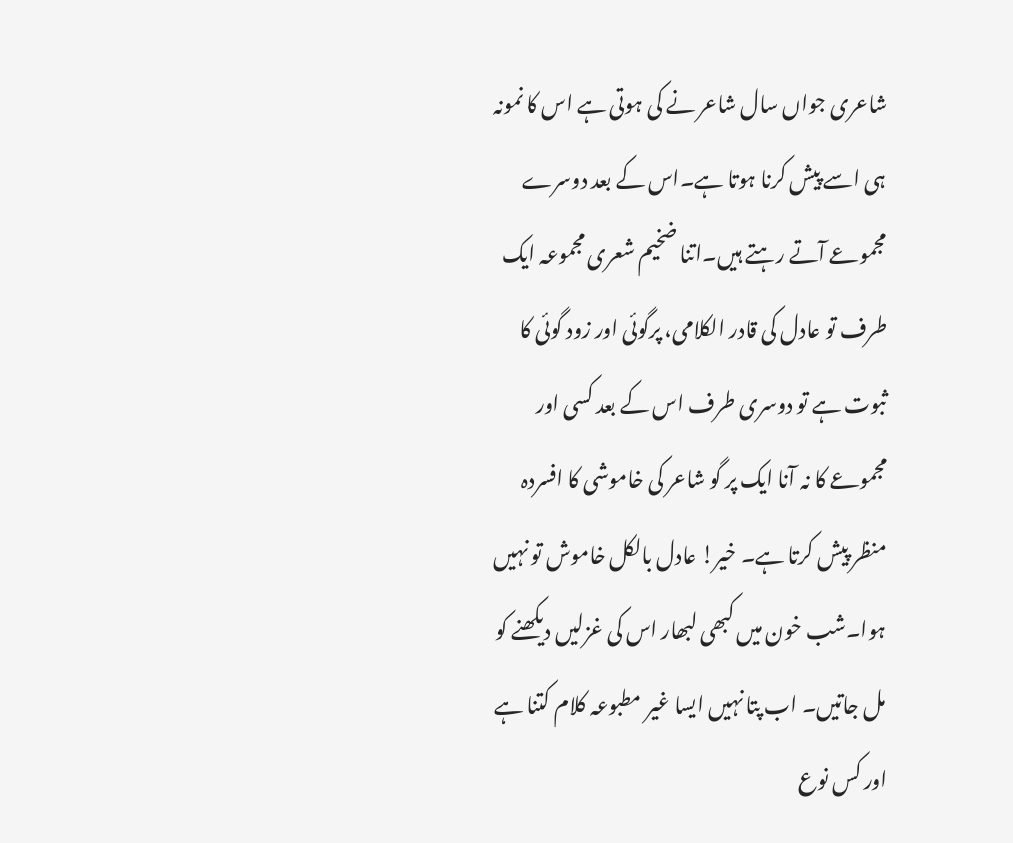شاعری جواں سال شاعر نے کی ہوتی ہے اس کا نمونہ ہی اسے پیش کرنا ہوتا ہے۔اس کے بعد دوسرے مجموعے آتے رہتے ہیں۔اتنا ضخیم شعری مجموعہ ایک طرف تو عادل کی قادر الکلامی، پرگوئی اور زود گوئی کا ثبوت ہے تو دوسری طرف اس کے بعد کسی اور مجموعے کا نہ آنا ایک پر گو شاعر کی خاموشی کا افسردہ منظر پیش کرتا ہے۔ خیر! عادل بالکل خاموش تو نہیں ہوا۔شب خون میں کبھی لبھار اس کی غزلیں دیکھنے کو مل جاتیں۔ اب پتا نہیں ایسا غیر مطبوعہ کلام کتنا ہے اور کس نوع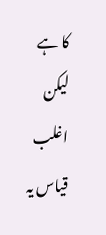کا ہے لیکن اغلب قیاس یہ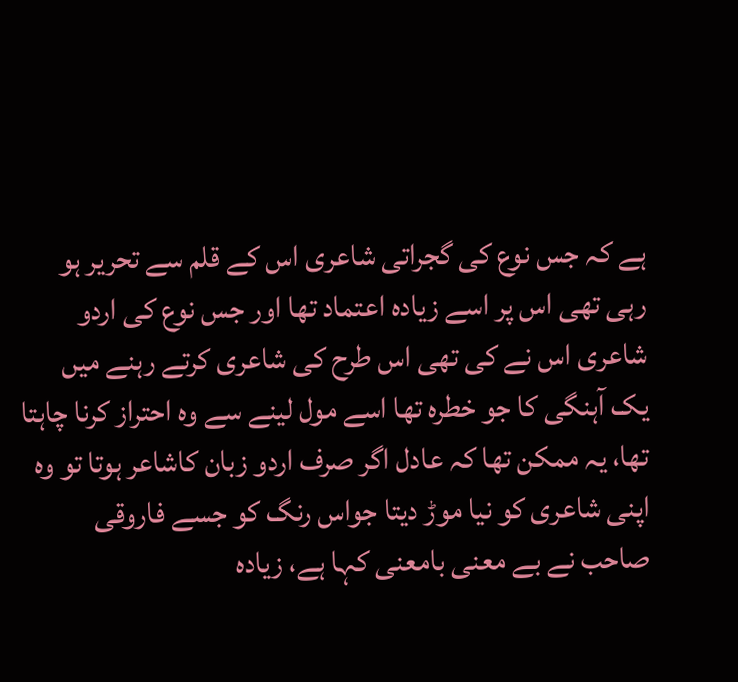ہے کہ جس نوع کی گجراتی شاعری اس کے قلم سے تحریر ہو رہی تھی اس پر اسے زیادہ اعتماد تھا اور جس نوع کی اردو شاعری اس نے کی تھی اس طرح کی شاعری کرتے رہنے میں یک آہنگی کا جو خطرہ تھا اسے مول لینے سے وہ احتراز کرنا چاہتا تھا، یہ ممکن تھا کہ عادل اگر صرف اردو زبان کاشاعر ہوتا تو وہ اپنی شاعری کو نیا موڑ دیتا جواس رنگ کو جسے فاروقی صاحب نے بے معنی بامعنی کہا ہے، زیادہ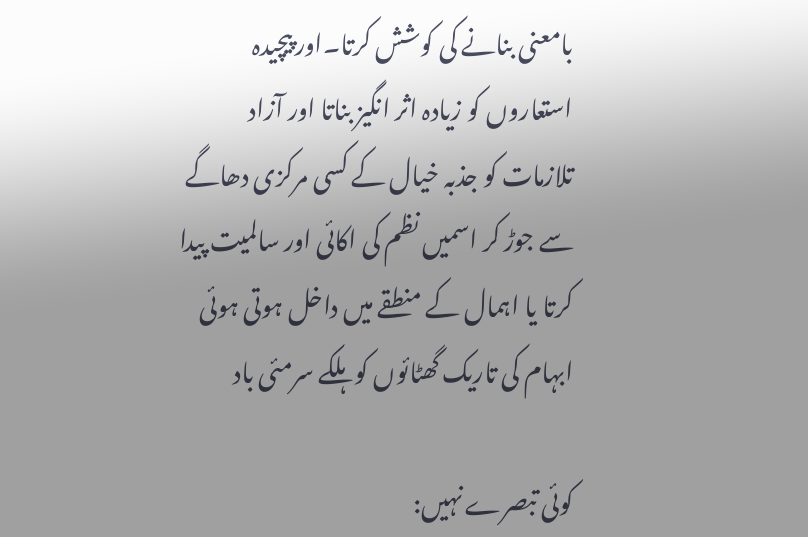بامعنی بنانے کی کوشش کرتا۔اور پیچیدہ استعاروں کو زیادہ اثر انگیز بناتا اور آزاد تلازمات کو جذبہ خیال کے کسی مرکزی دھاگے سے جوڑ کر اسمیں نظم کی اکائی اور سالمیت پیدا کرتا یا اہمال کے منطقے میں داخل ہوتی ہوئی ابہام کی تاریک گھٹائوں کو ہلکے سرمئی باد

کوئی تبصرے نہیں: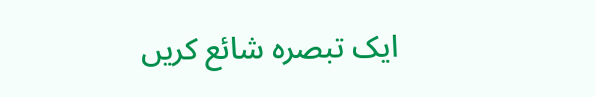ایک تبصرہ شائع کریں